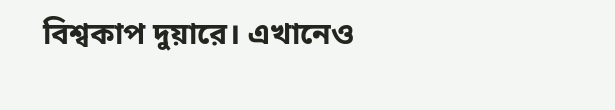বিশ্বকাপ দুয়ারে। এখানেও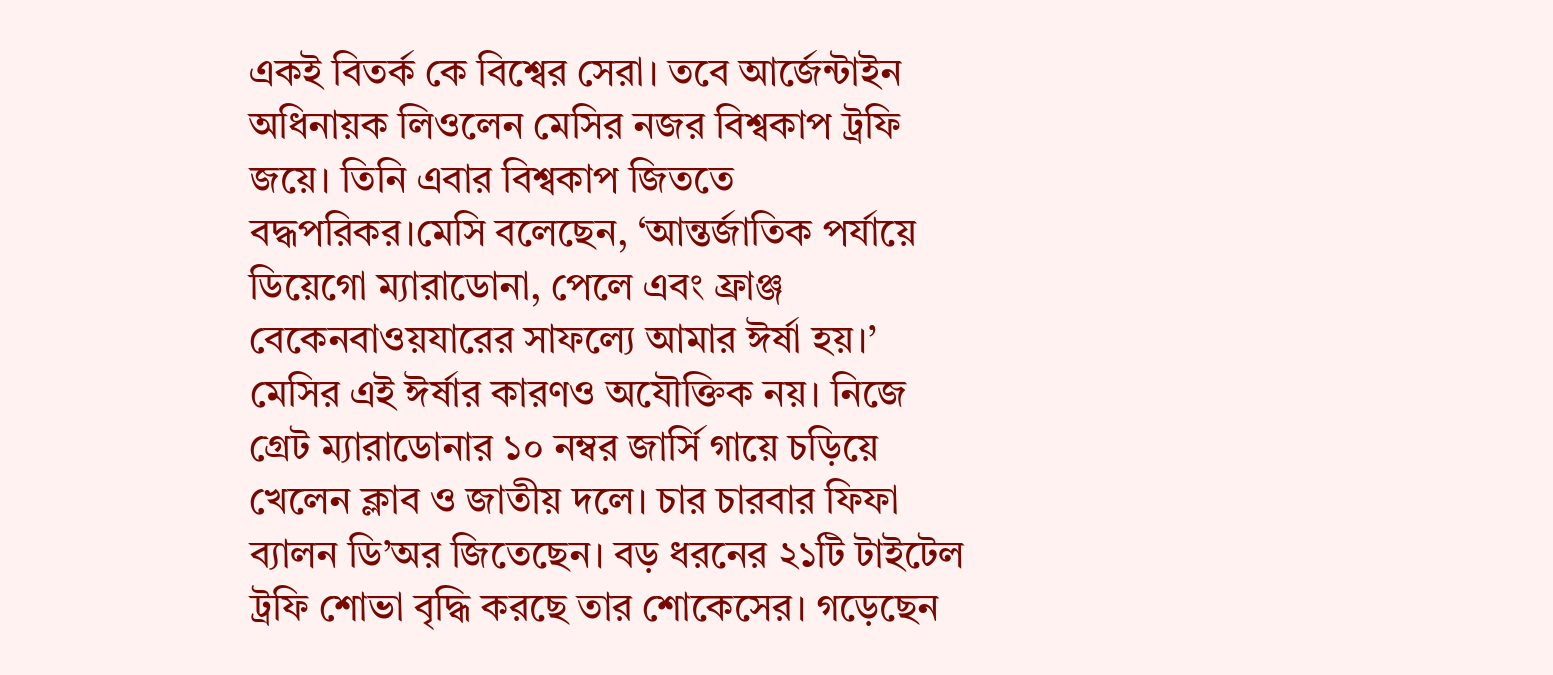একই বিতর্ক কে বিশ্বের সেরা। তবে আর্জেন্টাইন অধিনায়ক লিওলেন মেসির নজর বিশ্বকাপ ট্রফি জয়ে। তিনি এবার বিশ্বকাপ জিততে বদ্ধপরিকর।মেসি বলেছেন, ‘আন্তর্জাতিক পর্যায়ে ডিয়েগো ম্যারাডোনা, পেলে এবং ফ্রাঞ্জ বেকেনবাওয়যারের সাফল্যে আমার ঈর্ষা হয়।’ মেসির এই ঈর্ষার কারণও অযৌক্তিক নয়। নিজে গ্রেট ম্যারাডোনার ১০ নম্বর জার্সি গায়ে চড়িয়ে খেলেন ক্লাব ও জাতীয় দলে। চার চারবার ফিফা ব্যালন ডি’অর জিতেছেন। বড় ধরনের ২১টি টাইটেল ট্রফি শোভা বৃদ্ধি করছে তার শোকেসের। গড়েছেন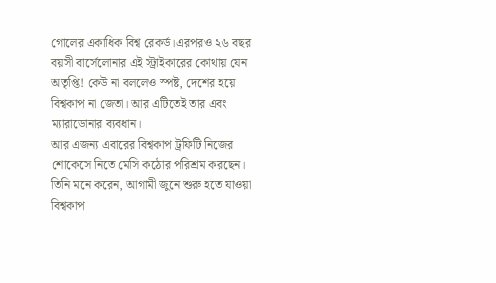গোলের একাধিক বিশ্ব রেকর্ড।এরপরও ২৬ বছর বয়সী বার্সেলোনার এই স্ট্রাইকারের কোথায় যেন অতৃপ্তি! কেউ না বললেও স্পষ্ট, দেশের হয়ে বিশ্বকাপ না জেতা। আর এটিতেই তার এবং ম্যারাডোনার ব্যবধান।
আর এজন্য এবারের বিশ্বকাপ ট্রফিটি নিজের শোকেসে নিতে মেসি কঠোর পরিশ্রম করছেন। তিনি মনে করেন, আগামী জুনে শুরু হতে যাওয়া বিশ্বকাপ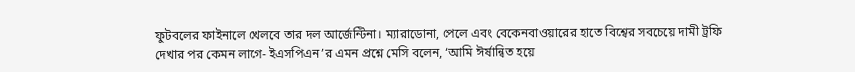ফুটবলের ফাইনালে খেলবে তার দল আর্জেন্টিনা। ম্যারাডোনা, পেলে এবং বেকেনবাওয়ারের হাতে বিশ্বের সবচেয়ে দামী ট্রফি দেখার পর কেমন লাগে- ইএসপিএন’র এমন প্রশ্নে মেসি বলেন, ‘আমি ঈর্ষান্বিত হয়ে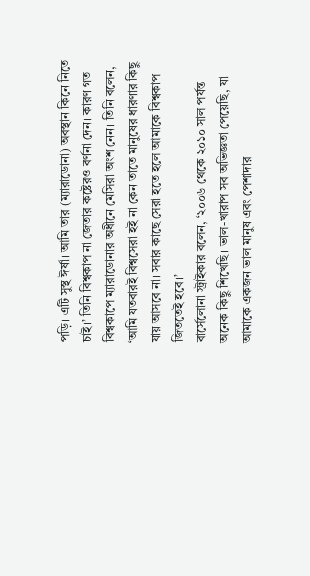পড়ি। এটি সুস্থ ঈর্ষা। আমি তার (ম্যারাডোনা) অবস্থান কিনে নিতে চাই।’ তিনি বিশ্বকাপ না জেতার কষ্টেরও বর্ণনা দেন। কারণ গত বিশ্বকাপে ম্যারাডোনার অধীনে মেসিরা অংশ নেন। তিনি বলেন, ‘আমি যতবারই বিশ্বসেরা হই না কেন তাতে মানুষের ধারণার কিছু যায় আসবে না। সবার কাছে সেরা হতে হলে আমাকে বিশ্বকাপ জিততেই হবে।’
বার্সেলোনা স্ট্রাইকার বলেন, ‘২০০৬ থেকে ২০১০ সাল পর্যন্ত অনেক কিছু শিখেছি। ভাল-খারাপ সব অভিজ্ঞতা পেয়েছি, যা আমাকে একজন ভাল মানুষ এবং পেশাদার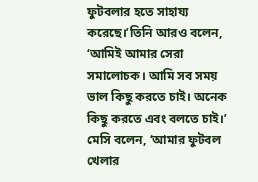ফুটবলার হতে সাহায্য করেছে।’তিনি আরও বলেন, ‘আমিই আমার সেরা সমালোচক। আমি সব সময় ভাল কিছু করতে চাই। অনেক কিছু করতে এবং বলতে চাই।’ মেসি বলেন, ‘আমার ফুটবল খেলার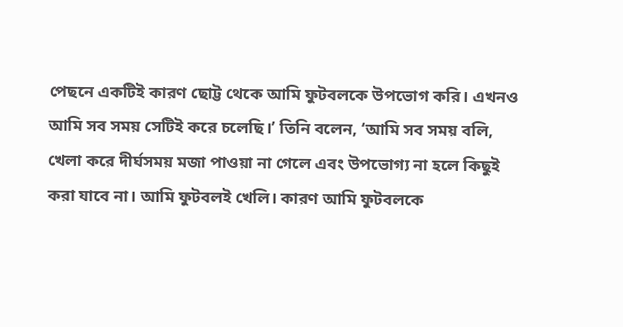পেছনে একটিই কারণ ছোট্ট থেকে আমি ফুটবলকে উপভোগ করি। এখনও আমি সব সময় সেটিই করে চলেছি।’ তিনি বলেন, ‘আমি সব সময় বলি, খেলা করে দীর্ঘসময় মজা পাওয়া না গেলে এবং উপভোগ্য না হলে কিছুই করা যাবে না। আমি ফুটবলই খেলি। কারণ আমি ফুটবলকে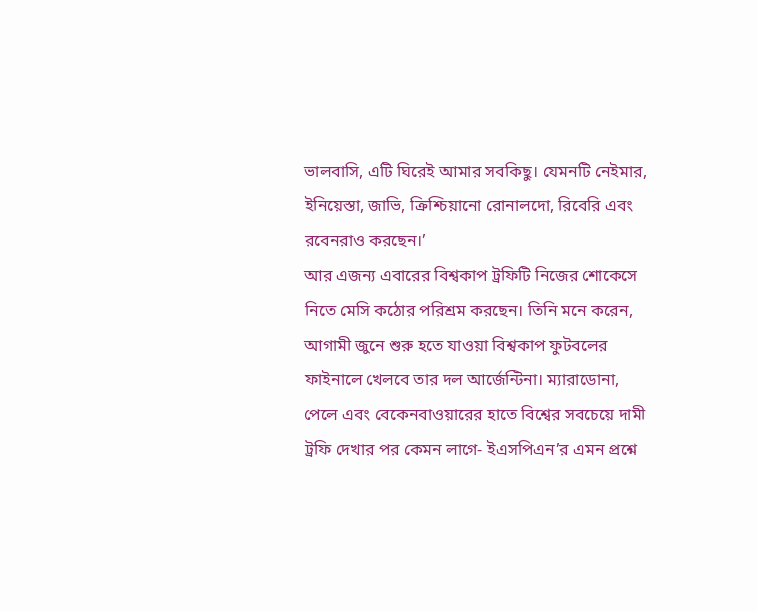ভালবাসি, এটি ঘিরেই আমার সবকিছু। যেমনটি নেইমার, ইনিয়েস্তা, জাভি, ক্রিশ্চিয়ানো রোনালদো, রিবেরি এবং রবেনরাও করছেন।’
আর এজন্য এবারের বিশ্বকাপ ট্রফিটি নিজের শোকেসে নিতে মেসি কঠোর পরিশ্রম করছেন। তিনি মনে করেন, আগামী জুনে শুরু হতে যাওয়া বিশ্বকাপ ফুটবলের ফাইনালে খেলবে তার দল আর্জেন্টিনা। ম্যারাডোনা, পেলে এবং বেকেনবাওয়ারের হাতে বিশ্বের সবচেয়ে দামী ট্রফি দেখার পর কেমন লাগে- ইএসপিএন’র এমন প্রশ্নে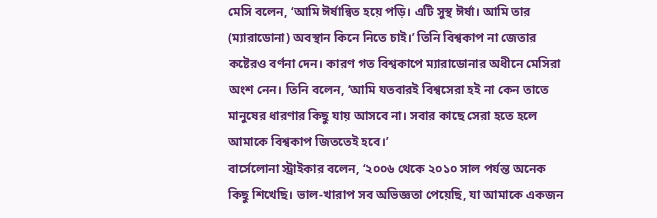মেসি বলেন, ‘আমি ঈর্ষান্বিত হয়ে পড়ি। এটি সুস্থ ঈর্ষা। আমি তার (ম্যারাডোনা) অবস্থান কিনে নিতে চাই।’ তিনি বিশ্বকাপ না জেতার কষ্টেরও বর্ণনা দেন। কারণ গত বিশ্বকাপে ম্যারাডোনার অধীনে মেসিরা অংশ নেন। তিনি বলেন, ‘আমি যতবারই বিশ্বসেরা হই না কেন তাতে মানুষের ধারণার কিছু যায় আসবে না। সবার কাছে সেরা হতে হলে আমাকে বিশ্বকাপ জিততেই হবে।’
বার্সেলোনা স্ট্রাইকার বলেন, ‘২০০৬ থেকে ২০১০ সাল পর্যন্ত অনেক কিছু শিখেছি। ভাল-খারাপ সব অভিজ্ঞতা পেয়েছি, যা আমাকে একজন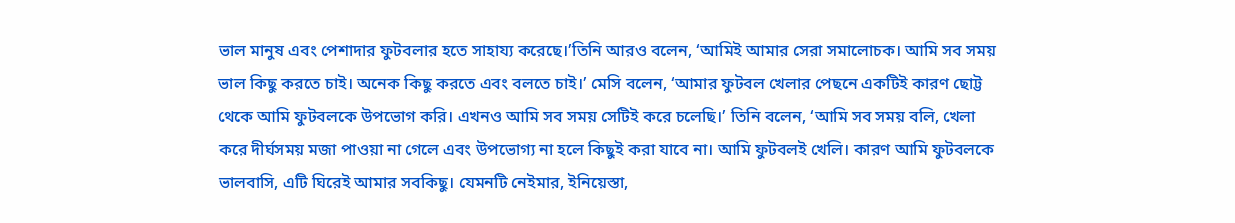ভাল মানুষ এবং পেশাদার ফুটবলার হতে সাহায্য করেছে।’তিনি আরও বলেন, ‘আমিই আমার সেরা সমালোচক। আমি সব সময় ভাল কিছু করতে চাই। অনেক কিছু করতে এবং বলতে চাই।’ মেসি বলেন, ‘আমার ফুটবল খেলার পেছনে একটিই কারণ ছোট্ট থেকে আমি ফুটবলকে উপভোগ করি। এখনও আমি সব সময় সেটিই করে চলেছি।’ তিনি বলেন, ‘আমি সব সময় বলি, খেলা করে দীর্ঘসময় মজা পাওয়া না গেলে এবং উপভোগ্য না হলে কিছুই করা যাবে না। আমি ফুটবলই খেলি। কারণ আমি ফুটবলকে ভালবাসি, এটি ঘিরেই আমার সবকিছু। যেমনটি নেইমার, ইনিয়েস্তা,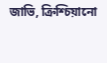জাভি, ক্রিশ্চিয়ানো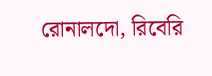রোনালদো, রিবেরি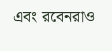এবং রবেনরাও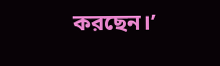করছেন।’